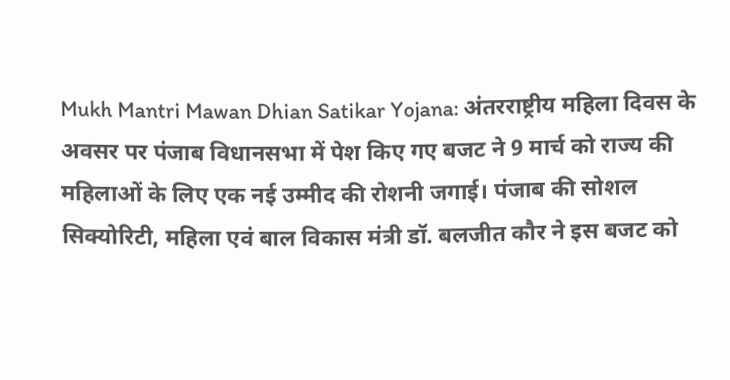Mukh Mantri Mawan Dhian Satikar Yojana: अंतरराष्ट्रीय महिला दिवस के अवसर पर पंजाब विधानसभा में पेश किए गए बजट ने 9 मार्च को राज्य की महिलाओं के लिए एक नई उम्मीद की रोशनी जगाई। पंजाब की सोशल सिक्योरिटी, महिला एवं बाल विकास मंत्री डॉ. बलजीत कौर ने इस बजट को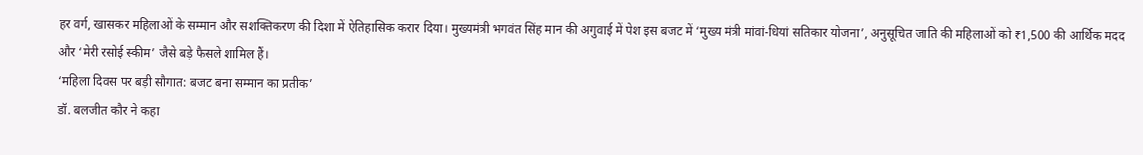हर वर्ग, खासकर महिलाओं के सम्मान और सशक्तिकरण की दिशा में ऐतिहासिक करार दिया। मुख्यमंत्री भगवंत सिंह मान की अगुवाई में पेश इस बजट में ‘मुख्य मंत्री मांवां-धियां सतिकार योजना’, अनुसूचित जाति की महिलाओं को ₹1,500 की आर्थिक मदद और ‘मेरी रसोई स्कीम’ जैसे बड़े फैसले शामिल हैं।
‘महिला दिवस पर बड़ी सौगात: बजट बना सम्मान का प्रतीक’
डॉ. बलजीत कौर ने कहा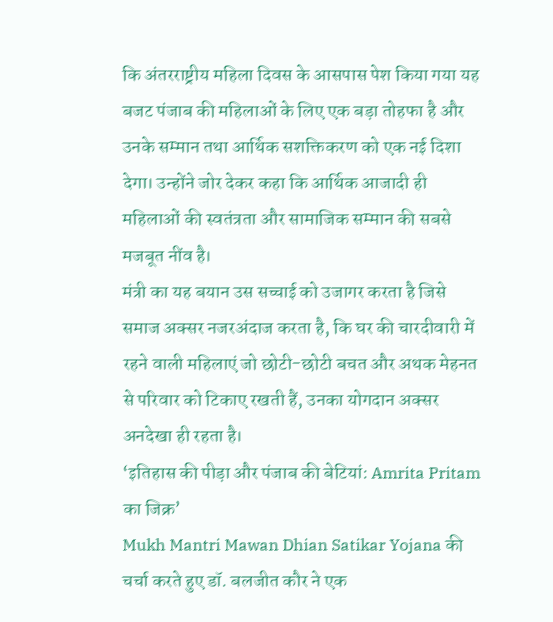कि अंतरराष्ट्रीय महिला दिवस के आसपास पेश किया गया यह बजट पंजाब की महिलाओं के लिए एक बड़ा तोहफा है और उनके सम्मान तथा आर्थिक सशक्तिकरण को एक नई दिशा देगा। उन्होंने जोर देकर कहा कि आर्थिक आजादी ही महिलाओं की स्वतंत्रता और सामाजिक सम्मान की सबसे मजबूत नींव है।
मंत्री का यह बयान उस सच्चाई को उजागर करता है जिसे समाज अक्सर नजरअंदाज करता है, कि घर की चारदीवारी में रहने वाली महिलाएं जो छोटी-छोटी बचत और अथक मेहनत से परिवार को टिकाए रखती हैं, उनका योगदान अक्सर अनदेखा ही रहता है।
‘इतिहास की पीड़ा और पंजाब की बेटियां: Amrita Pritam का जिक्र’
Mukh Mantri Mawan Dhian Satikar Yojana की चर्चा करते हुए डॉ. बलजीत कौर ने एक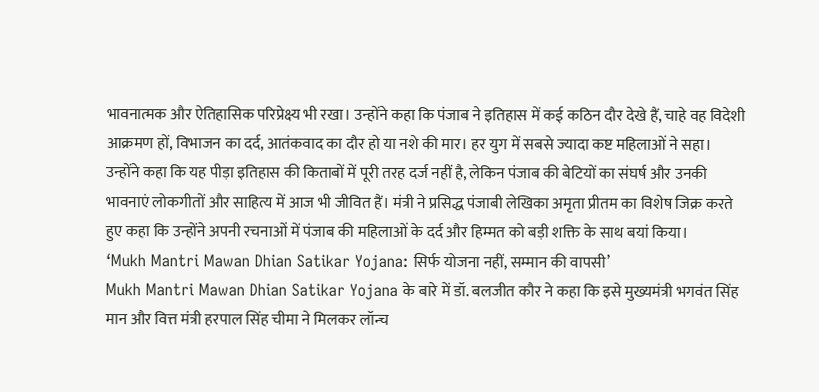भावनात्मक और ऐतिहासिक परिप्रेक्ष्य भी रखा। उन्होंने कहा कि पंजाब ने इतिहास में कई कठिन दौर देखे हैं, चाहे वह विदेशी आक्रमण हों, विभाजन का दर्द, आतंकवाद का दौर हो या नशे की मार। हर युग में सबसे ज्यादा कष्ट महिलाओं ने सहा।
उन्होंने कहा कि यह पीड़ा इतिहास की किताबों में पूरी तरह दर्ज नहीं है, लेकिन पंजाब की बेटियों का संघर्ष और उनकी भावनाएं लोकगीतों और साहित्य में आज भी जीवित हैं। मंत्री ने प्रसिद्ध पंजाबी लेखिका अमृता प्रीतम का विशेष जिक्र करते हुए कहा कि उन्होंने अपनी रचनाओं में पंजाब की महिलाओं के दर्द और हिम्मत को बड़ी शक्ति के साथ बयां किया।
‘Mukh Mantri Mawan Dhian Satikar Yojana: सिर्फ योजना नहीं, सम्मान की वापसी’
Mukh Mantri Mawan Dhian Satikar Yojana के बारे में डॉ. बलजीत कौर ने कहा कि इसे मुख्यमंत्री भगवंत सिंह मान और वित्त मंत्री हरपाल सिंह चीमा ने मिलकर लॉन्च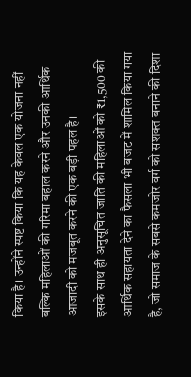किया है। उन्होंने स्पष्ट किया कि यह केवल एक योजना नहीं बल्कि महिलाओं की गरिमा बहाल करने और उनकी आर्थिक आजादी को मजबूत करने की एक बड़ी पहल है।
इसके साथ ही अनुसूचित जाति की महिलाओं को ₹1,500 की आर्थिक सहायता देने का फैसला भी बजट में शामिल किया गया है, जो समाज के सबसे कमजोर वर्ग को सशक्त बनाने की दिशा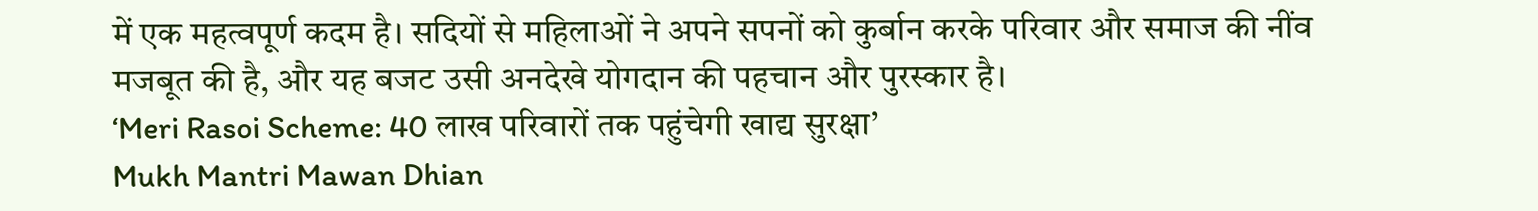में एक महत्वपूर्ण कदम है। सदियों से महिलाओं ने अपने सपनों को कुर्बान करके परिवार और समाज की नींव मजबूत की है, और यह बजट उसी अनदेखे योगदान की पहचान और पुरस्कार है।
‘Meri Rasoi Scheme: 40 लाख परिवारों तक पहुंचेगी खाद्य सुरक्षा’
Mukh Mantri Mawan Dhian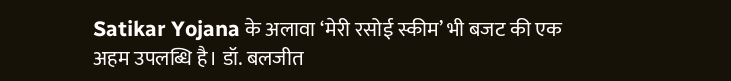Satikar Yojana के अलावा ‘मेरी रसोई स्कीम’ भी बजट की एक अहम उपलब्धि है। डॉ. बलजीत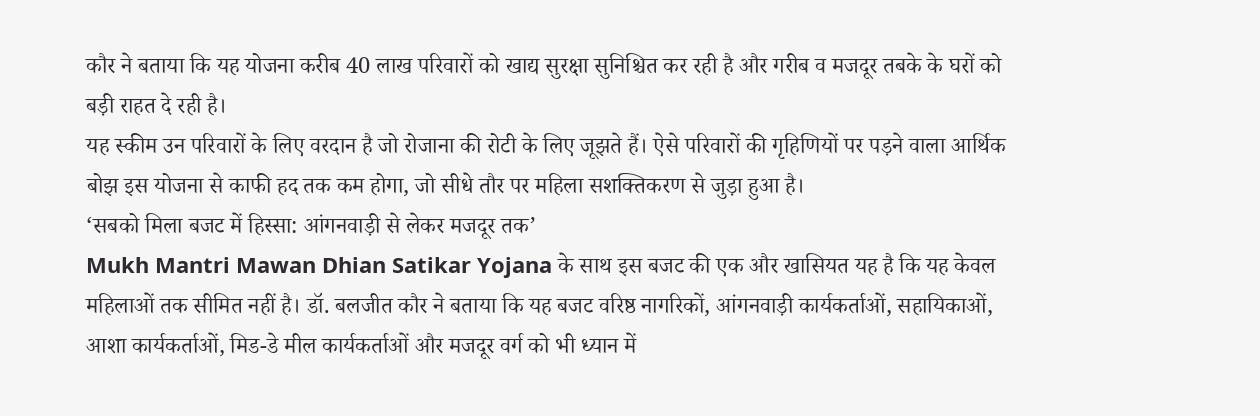कौर ने बताया कि यह योजना करीब 40 लाख परिवारों को खाद्य सुरक्षा सुनिश्चित कर रही है और गरीब व मजदूर तबके के घरों को बड़ी राहत दे रही है।
यह स्कीम उन परिवारों के लिए वरदान है जो रोजाना की रोटी के लिए जूझते हैं। ऐसे परिवारों की गृहिणियों पर पड़ने वाला आर्थिक बोझ इस योजना से काफी हद तक कम होगा, जो सीधे तौर पर महिला सशक्तिकरण से जुड़ा हुआ है।
‘सबको मिला बजट में हिस्सा: आंगनवाड़ी से लेकर मजदूर तक’
Mukh Mantri Mawan Dhian Satikar Yojana के साथ इस बजट की एक और खासियत यह है कि यह केवल महिलाओं तक सीमित नहीं है। डॉ. बलजीत कौर ने बताया कि यह बजट वरिष्ठ नागरिकों, आंगनवाड़ी कार्यकर्ताओं, सहायिकाओं, आशा कार्यकर्ताओं, मिड-डे मील कार्यकर्ताओं और मजदूर वर्ग को भी ध्यान में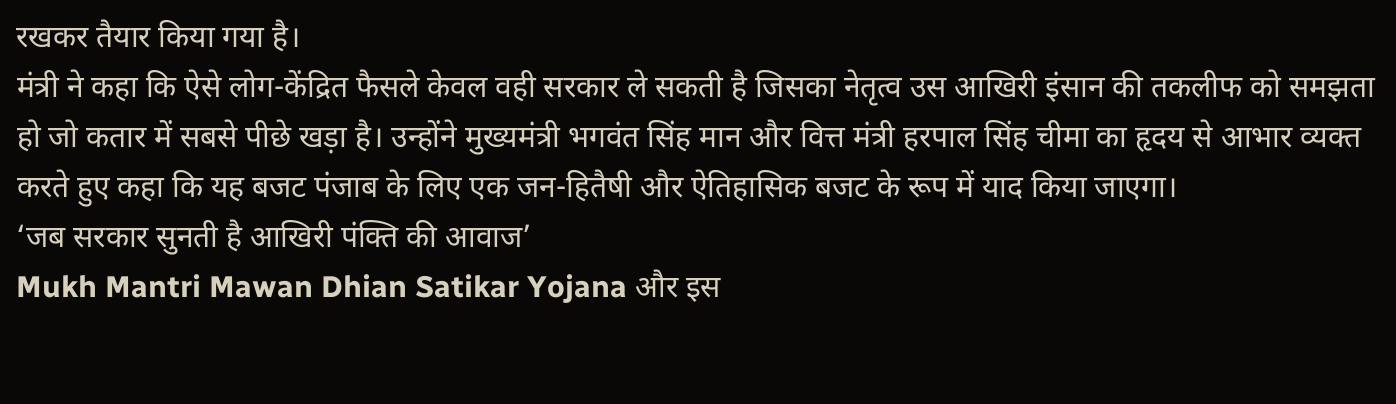रखकर तैयार किया गया है।
मंत्री ने कहा कि ऐसे लोग-केंद्रित फैसले केवल वही सरकार ले सकती है जिसका नेतृत्व उस आखिरी इंसान की तकलीफ को समझता हो जो कतार में सबसे पीछे खड़ा है। उन्होंने मुख्यमंत्री भगवंत सिंह मान और वित्त मंत्री हरपाल सिंह चीमा का हृदय से आभार व्यक्त करते हुए कहा कि यह बजट पंजाब के लिए एक जन-हितैषी और ऐतिहासिक बजट के रूप में याद किया जाएगा।
‘जब सरकार सुनती है आखिरी पंक्ति की आवाज’
Mukh Mantri Mawan Dhian Satikar Yojana और इस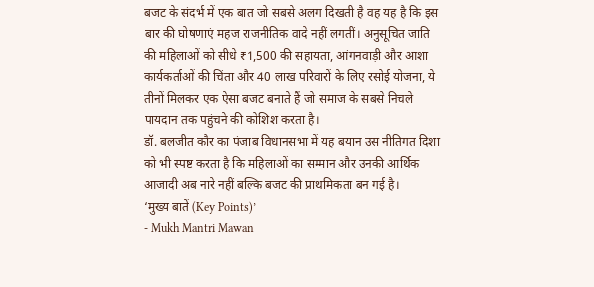बजट के संदर्भ में एक बात जो सबसे अलग दिखती है वह यह है कि इस बार की घोषणाएं महज राजनीतिक वादे नहीं लगतीं। अनुसूचित जाति की महिलाओं को सीधे ₹1,500 की सहायता, आंगनवाड़ी और आशा कार्यकर्ताओं की चिंता और 40 लाख परिवारों के लिए रसोई योजना, ये तीनों मिलकर एक ऐसा बजट बनाते हैं जो समाज के सबसे निचले पायदान तक पहुंचने की कोशिश करता है।
डॉ. बलजीत कौर का पंजाब विधानसभा में यह बयान उस नीतिगत दिशा को भी स्पष्ट करता है कि महिलाओं का सम्मान और उनकी आर्थिक आजादी अब नारे नहीं बल्कि बजट की प्राथमिकता बन गई है।
‘मुख्य बातें (Key Points)’
- Mukh Mantri Mawan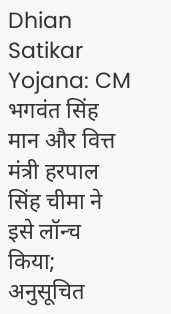Dhian Satikar Yojana: CM भगवंत सिंह मान और वित्त मंत्री हरपाल सिंह चीमा ने इसे लॉन्च किया; अनुसूचित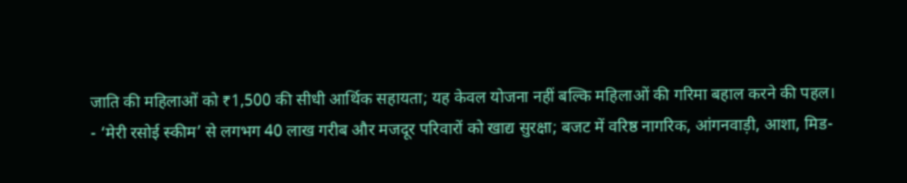जाति की महिलाओं को ₹1,500 की सीधी आर्थिक सहायता; यह केवल योजना नहीं बल्कि महिलाओं की गरिमा बहाल करने की पहल।
- ‘मेरी रसोई स्कीम’ से लगभग 40 लाख गरीब और मजदूर परिवारों को खाद्य सुरक्षा; बजट में वरिष्ठ नागरिक, आंगनवाड़ी, आशा, मिड-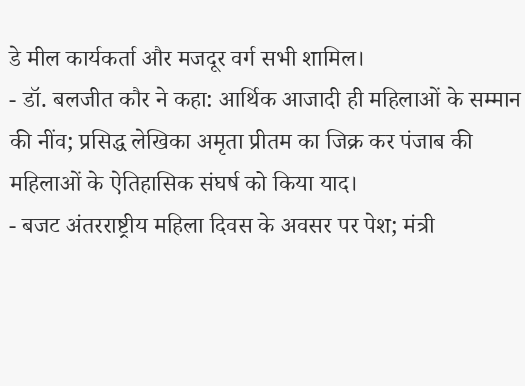डे मील कार्यकर्ता और मजदूर वर्ग सभी शामिल।
- डॉ. बलजीत कौर ने कहा: आर्थिक आजादी ही महिलाओं के सम्मान की नींव; प्रसिद्ध लेखिका अमृता प्रीतम का जिक्र कर पंजाब की महिलाओं के ऐतिहासिक संघर्ष को किया याद।
- बजट अंतरराष्ट्रीय महिला दिवस के अवसर पर पेश; मंत्री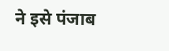ने इसे पंजाब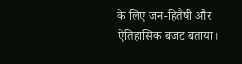के लिए जन-हितैषी और ऐतिहासिक बजट बताया।